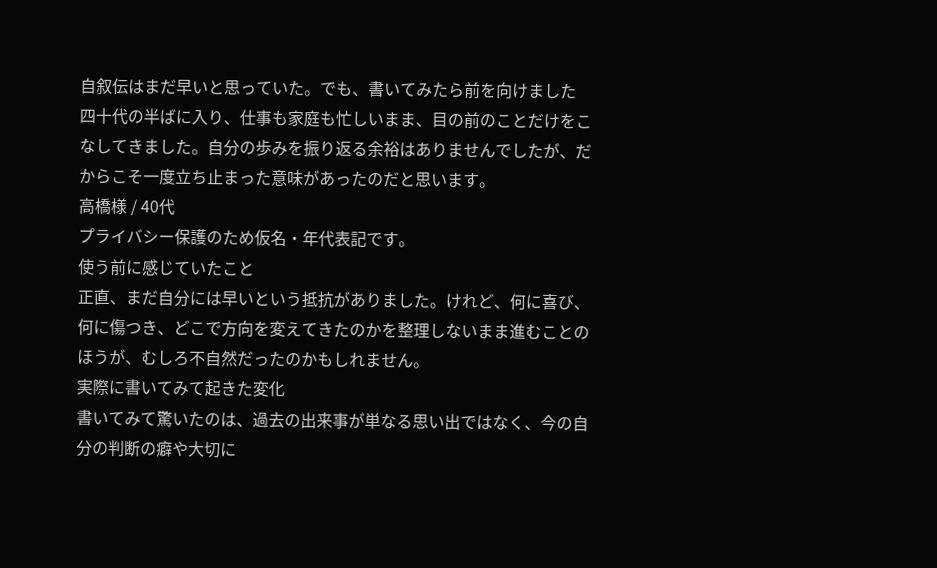自叙伝はまだ早いと思っていた。でも、書いてみたら前を向けました
四十代の半ばに入り、仕事も家庭も忙しいまま、目の前のことだけをこなしてきました。自分の歩みを振り返る余裕はありませんでしたが、だからこそ一度立ち止まった意味があったのだと思います。
高橋様 / 40代
プライバシー保護のため仮名・年代表記です。
使う前に感じていたこと
正直、まだ自分には早いという抵抗がありました。けれど、何に喜び、何に傷つき、どこで方向を変えてきたのかを整理しないまま進むことのほうが、むしろ不自然だったのかもしれません。
実際に書いてみて起きた変化
書いてみて驚いたのは、過去の出来事が単なる思い出ではなく、今の自分の判断の癖や大切に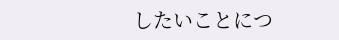したいことにつ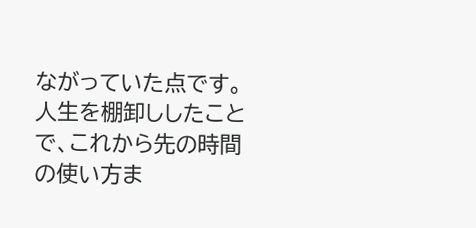ながっていた点です。人生を棚卸ししたことで、これから先の時間の使い方ま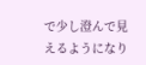で少し澄んで見えるようになり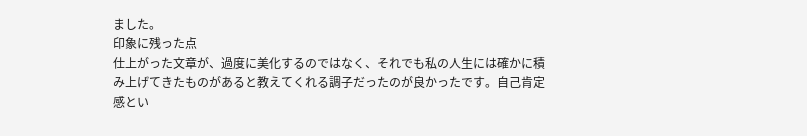ました。
印象に残った点
仕上がった文章が、過度に美化するのではなく、それでも私の人生には確かに積み上げてきたものがあると教えてくれる調子だったのが良かったです。自己肯定感とい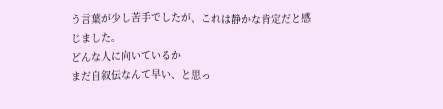う言葉が少し苦手でしたが、これは静かな肯定だと感じました。
どんな人に向いているか
まだ自叙伝なんて早い、と思っ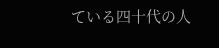ている四十代の人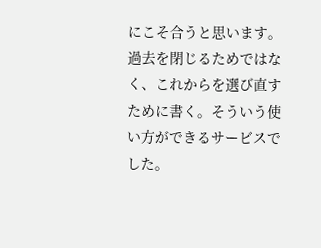にこそ合うと思います。過去を閉じるためではなく、これからを選び直すために書く。そういう使い方ができるサービスでした。